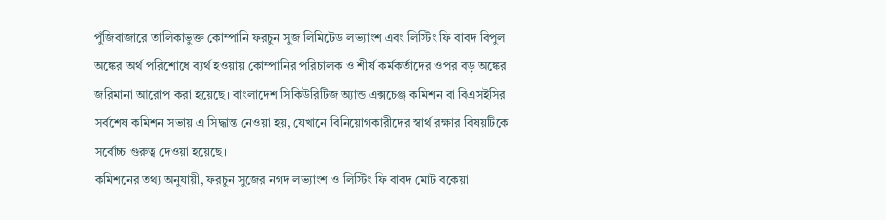পুঁজিবাজারে তালিকাভুক্ত কোম্পানি ফরচুন সুজ লিমিটেড লভ্যাংশ এবং লিস্টিং ফি বাবদ বিপুল অঙ্কের অর্থ পরিশোধে ব্যর্থ হওয়ায় কোম্পানির পরিচালক ও শীর্ষ কর্মকর্তাদের ওপর বড় অঙ্কের জরিমানা আরোপ করা হয়েছে। বাংলাদেশ সিকিউরিটিজ অ্যান্ড এক্সচেঞ্জ কমিশন বা বিএসইসির সর্বশেষ কমিশন সভায় এ সিদ্ধান্ত নেওয়া হয়, যেখানে বিনিয়োগকারীদের স্বার্থ রক্ষার বিষয়টিকে সর্বোচ্চ গুরুত্ব দেওয়া হয়েছে।
কমিশনের তথ্য অনুযায়ী, ফরচুন সুজের নগদ লভ্যাংশ ও লিস্টিং ফি বাবদ মোট বকেয়া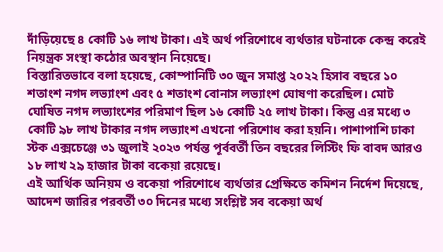দাঁড়িয়েছে ৪ কোটি ১৬ লাখ টাকা। এই অর্থ পরিশোধে ব্যর্থতার ঘটনাকে কেন্দ্র করেই নিয়ন্ত্রক সংস্থা কঠোর অবস্থান নিয়েছে।
বিস্তারিতভাবে বলা হয়েছে, কোম্পানিটি ৩০ জুন সমাপ্ত ২০২২ হিসাব বছরে ১০ শতাংশ নগদ লভ্যাংশ এবং ৫ শতাংশ বোনাস লভ্যাংশ ঘোষণা করেছিল। মোট ঘোষিত নগদ লভ্যাংশের পরিমাণ ছিল ১৬ কোটি ২৫ লাখ টাকা। কিন্তু এর মধ্যে ৩ কোটি ৯৮ লাখ টাকার নগদ লভ্যাংশ এখনো পরিশোধ করা হয়নি। পাশাপাশি ঢাকা স্টক এক্সচেঞ্জে ৩১ জুলাই ২০২৩ পর্যন্ত পূর্ববর্তী তিন বছরের লিস্টিং ফি বাবদ আরও ১৮ লাখ ২৯ হাজার টাকা বকেয়া রয়েছে।
এই আর্থিক অনিয়ম ও বকেয়া পরিশোধে ব্যর্থতার প্রেক্ষিতে কমিশন নির্দেশ দিয়েছে, আদেশ জারির পরবর্তী ৩০ দিনের মধ্যে সংশ্লিষ্ট সব বকেয়া অর্থ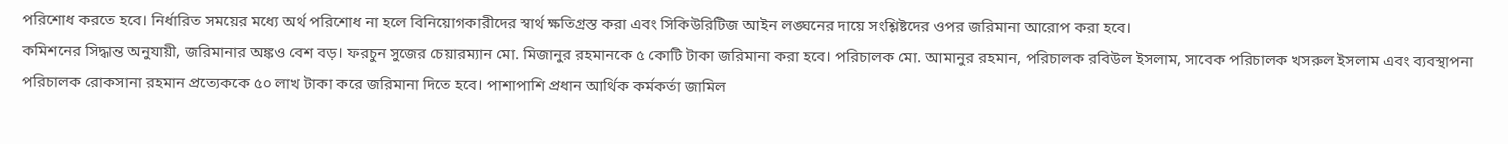পরিশোধ করতে হবে। নির্ধারিত সময়ের মধ্যে অর্থ পরিশোধ না হলে বিনিয়োগকারীদের স্বার্থ ক্ষতিগ্রস্ত করা এবং সিকিউরিটিজ আইন লঙ্ঘনের দায়ে সংশ্লিষ্টদের ওপর জরিমানা আরোপ করা হবে।
কমিশনের সিদ্ধান্ত অনুযায়ী, জরিমানার অঙ্কও বেশ বড়। ফরচুন সুজের চেয়ারম্যান মো. মিজানুর রহমানকে ৫ কোটি টাকা জরিমানা করা হবে। পরিচালক মো. আমানুর রহমান, পরিচালক রবিউল ইসলাম, সাবেক পরিচালক খসরুল ইসলাম এবং ব্যবস্থাপনা পরিচালক রোকসানা রহমান প্রত্যেককে ৫০ লাখ টাকা করে জরিমানা দিতে হবে। পাশাপাশি প্রধান আর্থিক কর্মকর্তা জামিল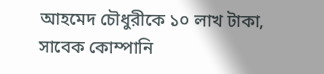আহমেদ চৌধুরীকে ১০ লাখ টাকা, সাবেক কোম্পানি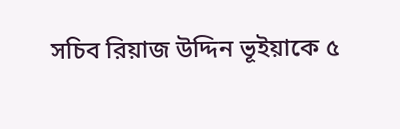সচিব রিয়াজ উদ্দিন ভূইয়াকে ৫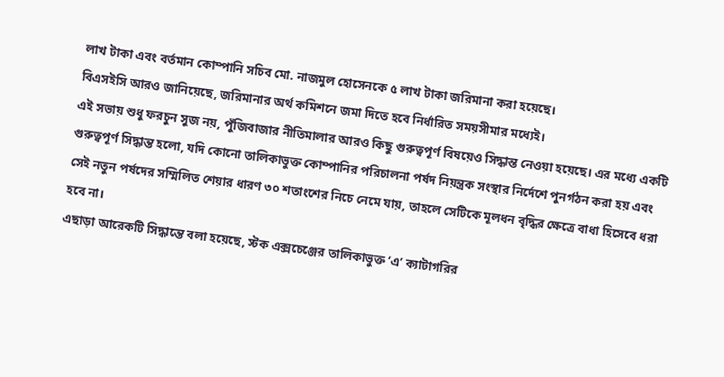লাখ টাকা এবং বর্তমান কোম্পানি সচিব মো. নাজমুল হোসেনকে ৫ লাখ টাকা জরিমানা করা হয়েছে।
বিএসইসি আরও জানিয়েছে, জরিমানার অর্থ কমিশনে জমা দিতে হবে নির্ধারিত সময়সীমার মধ্যেই।
এই সভায় শুধু ফরচুন সুজ নয়, পুঁজিবাজার নীতিমালার আরও কিছু গুরুত্বপূর্ণ বিষয়েও সিদ্ধান্ত নেওয়া হয়েছে। এর মধ্যে একটি গুরুত্বপূর্ণ সিদ্ধান্ত হলো, যদি কোনো তালিকাভুক্ত কোম্পানির পরিচালনা পর্ষদ নিয়ন্ত্রক সংস্থার নির্দেশে পুনর্গঠন করা হয় এবং সেই নতুন পর্ষদের সম্মিলিত শেয়ার ধারণ ৩০ শতাংশের নিচে নেমে যায়, তাহলে সেটিকে মূলধন বৃদ্ধির ক্ষেত্রে বাধা হিসেবে ধরা হবে না।
এছাড়া আরেকটি সিদ্ধান্তে বলা হয়েছে, স্টক এক্সচেঞ্জের তালিকাভুক্ত ‘এ’ ক্যাটাগরির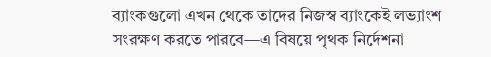ব্যাংকগুলো এখন থেকে তাদের নিজস্ব ব্যাংকেই লভ্যাংশ সংরক্ষণ করতে পারবে—এ বিষয়ে পৃথক নির্দেশনা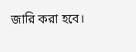জারি করা হবে।